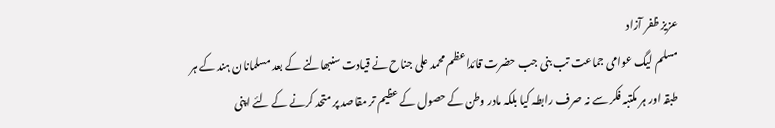عزیز ظفر آزاد
مسلم لیگ عوامی جماعت تب بنی جب حضرت قائداعظم محمد علی جناح نے قیادت سنبھالنے کے بعد مسلمانان ہند کے ہر طبقہ اور ہر مکتبہ فکر سے نہ صرف رابطہ کیا بلکہ مادر وطن کے حصول کے عظیم تر مقاصد پر متحد کرنے کے لئے اپنی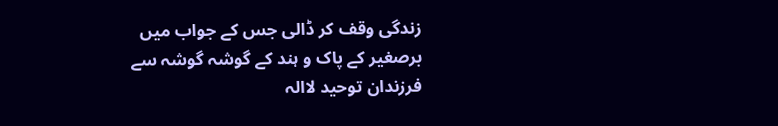زندگی وقف کر ڈالی جس کے جواب میں برصغیر کے پاک و ہند کے گوشہ گوشہ سے فرزندان توحید لاالہ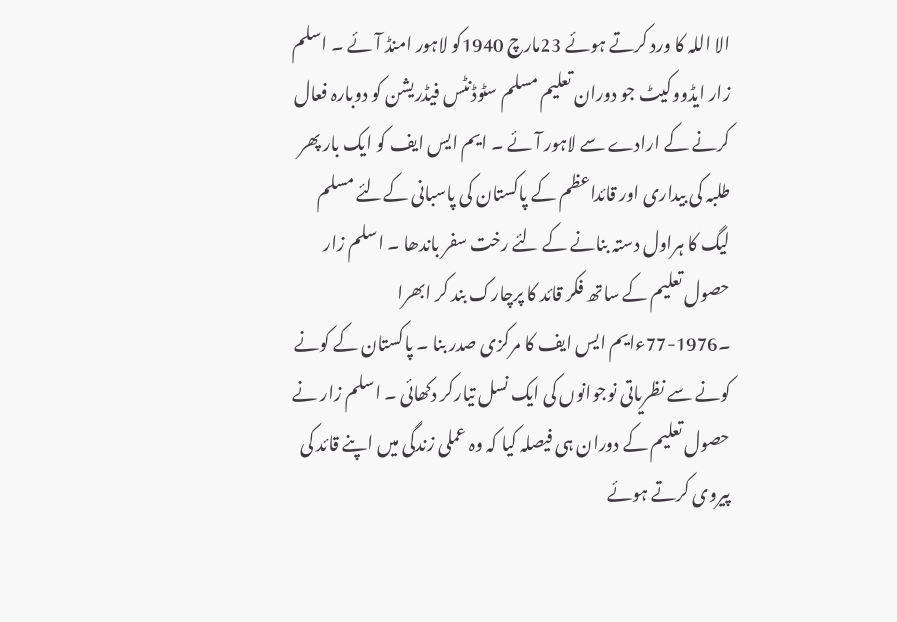الا اللہ کا ورد کرتے ہوئے 23مارچ 1940کو لاہور امنڈ آئے ۔ اسلم زار ایڈووکیٹ جو دوران تعلیم مسلم سٹوڈنٹس فیڈریشن کو دوبارہ فعال کرنے کے ارادے سے لاہور آئے ۔ ایم ایس ایف کو ایک بار پھر طلبہ کی بیداری اور قائداعظم کے پاکستان کی پاسبانی کےلئے مسلم لیگ کا ہراول دستہ بنانے کے لئے رخت سفر باندھا ۔ اسلم زار حصول تعلیم کے ساتھ فکر قائد کا پرچارک بند کر ابھرا ۔1976-77ءایم ایس ایف کا مرکزی صدر بنا ۔ پاکستان کے کونے کونے سے نظریاتی نوجوانوں کی ایک نسل تیارکر دکھائی ۔ اسلم زار نے حصول تعلیم کے دوران ہی فیصلہ کیا کہ وہ عملی زندگی میں اپنے قائد کی پیروی کرتے ہوئے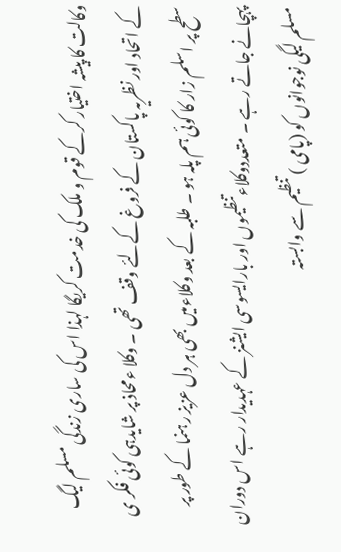وکالت کا پیشہ اختیار کرکے قوم و ملک کی خدمت کریگا لہذا اس کی ساری زندگی مسلم لیگ کے اتحاد اور نظریہ پاکستان کے فروغ کےلئے وقف تھی ۔ وکلا ءمحاذ پر شایدہی کوئی فکر ی سطح پر اسلم زار کا کوئی ہم پلہ ہو ۔ طلبہ کے بعد وکلاءمیں بھی ہر دل عزیز رہنما کے طور پر پہچانے جاتے رہے ۔ متعددوکلاءتنظیموں اور بارایسوسی ایشنز کے عہدیدار رہے اس دوران مسلم لیگی نوجوانوں کو (پامی ) تنظیم سے وابستہ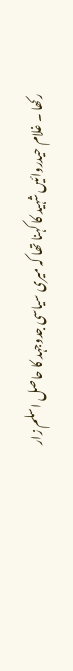رکھا ۔ غلام حیدروائیں شہید کا کہنا تھا کہ میری سیاسی جدوجہد کا حاصل اسلم زار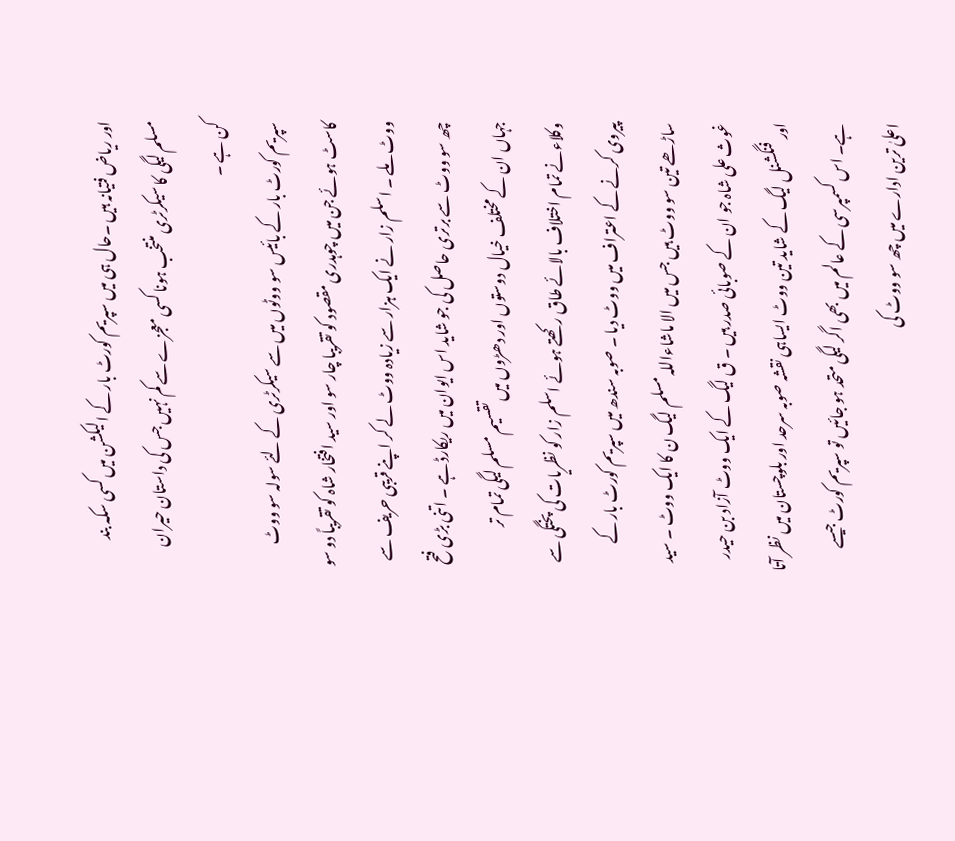اور ریاض فتیانہ ہیں ۔حال ہی میں سپریم کورٹ بار کے الیکشن میں کسی سکہ بند مسلم لیگی کا سیکرٹری منتخب ہونا کسی معجزے سے کم نہیں جس کی داستان حیران کن ہے ۔
سپریم کورٹ بار کے بائیس سو ووٹوں میں سے سیکرٹری کے لئے سولہ سو ووٹ کاسٹ ہوئے جن میں چوہدری مقصود کو تقریبا چار سو اور سید افتخار شاہ کو تقریباً دو سو ووٹ ملے ۔ اسلم زار نے ایک ہزار سے زیادہ ووٹ لے کر اپنے قریبی حریف سے چھ سو ووٹ سے برتری حاصل کی جو شاید اس ایوان میں ریکارڈ ہے ۔ اتنی بڑی فتح جہاں ان کے مختلف خیال دوستوں اور دھڑوں میں تقسیم مسلم لیگی تمام تر وکلاءنے تمام اختلاف بالائے طاق رکھتے ہوئے اسلم زار کو نظریات کی پختگی سے پیروی کرنے کے اعتراف میں ووٹ دیا ۔ صوبہ سندھ میں سپریم کورٹ بار کے ساڑھے تین سو ووٹ ہیں جس میں الا ماشاءاللہ مسلم لیگ ن کا ایک ووٹ ۔ سید غوث علی شاہ جو ان کے صوبائی صدر ہیں ۔ ق لیگ کے ایک ووٹ آزاد بن حیدر اور فنگشنل لیگ کے شاید تین ووٹ ایساہی نقشہ صوبہ سرحد اور بلوچستان میں نظر آتا ہے۔ اس کسمپرسی کے عالم میں بھی اگر لیگی متحد ہو جائیں تو سپریم کورٹ جیسے اعلیٰ ترین ادارے میں چھ سو ووٹ کی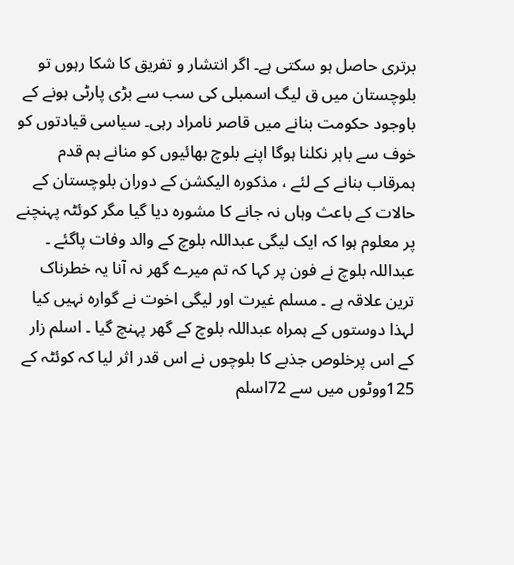برتری حاصل ہو سکتی ہے۔ اگر انتشار و تفریق کا شکا رہوں تو بلوچستان میں ق لیگ اسمبلی کی سب سے بڑی پارٹی ہونے کے باوجود حکومت بنانے میں قاصر نامراد رہی۔ سیاسی قیادتوں کو خوف سے باہر نکلنا ہوگا اپنے بلوچ بھائیوں کو منانے ہم قدم ہمرقاب بنانے کے لئے ، مذکورہ الیکشن کے دوران بلوچستان کے حالات کے باعث وہاں نہ جانے کا مشورہ دیا گیا مگر کوئٹہ پہنچنے پر معلوم ہوا کہ ایک لیگی عبداللہ بلوچ کے والد وفات پاگئے ۔ عبداللہ بلوچ نے فون پر کہا کہ تم میرے گھر نہ آنا یہ خطرناک ترین علاقہ ہے ۔ مسلم غیرت اور لیگی اخوت نے گوارہ نہیں کیا لہذا دوستوں کے ہمراہ عبداللہ بلوچ کے گھر پہنچ گیا ۔ اسلم زار کے اس پرخلوص جذبے کا بلوچوں نے اس قدر اثر لیا کہ کوئٹہ کے 125ووٹوں میں سے 72اسلم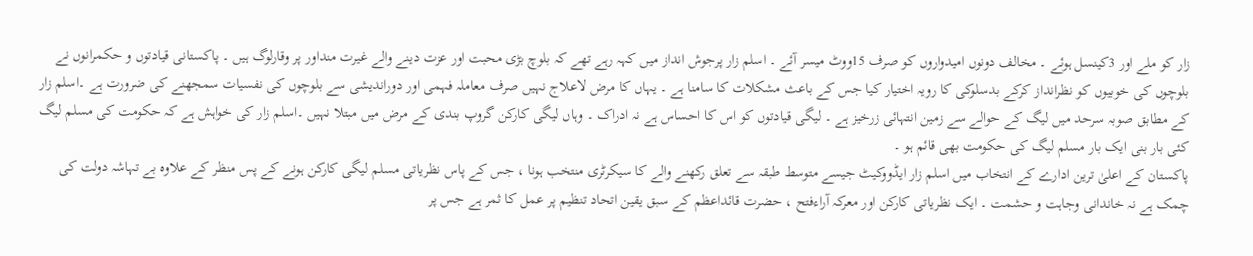زار کو ملے اور 3کینسل ہوئے ۔ مخالف دونوں امیدواروں کو صرف 15ووٹ میسر آئے ۔ اسلم زار پرجوش انداز میں کہہ رہے تھے کہ بلوچ بڑی محبت اور عزت دینے والے غیرت منداور پر وقارلوگ ہیں ۔ پاکستانی قیادتوں و حکمرانوں نے بلوچوں کی خوبیوں کو نظرانداز کرکے بدسلوکی کا رویہ اختیار کیا جس کے باعث مشکلات کا سامنا ہے ۔ یہاں کا مرض لاعلاج نہیں صرف معاملہ فہمی اور دوراندیشی سے بلوچوں کی نفسیات سمجھنے کی ضرورت ہے ۔اسلم زار کے مطابق صوبہ سرحد میں لیگ کے حوالے سے زمین انتہائی زرخیز ہے ۔ لیگی قیادتوں کو اس کا احساس ہے نہ ادراک ۔ وہاں لیگی کارکن گروپ بندی کے مرض میں مبتلا نہیں ۔اسلم زار کی خواہش ہے کہ حکومت کی مسلم لیگ کئی بار بنی ایک بار مسلم لیگ کی حکومت بھی قائم ہو ۔
پاکستان کے اعلیٰ ترین ادارے کے انتخاب میں اسلم زار ایڈووکیٹ جیسے متوسط طبقہ سے تعلق رکھنے والے کا سیکرٹری منتخب ہونا ، جس کے پاس نظریاتی مسلم لیگی کارکن ہونے کے پس منظر کے علاوہ بے تہاشہ دولت کی چمک ہے نہ خاندانی وجاہت و حشمت ۔ ایک نظریاتی کارکن اور معرکہ آراءفتح ، حضرت قائداعظم کے سبق یقین اتحاد تنظیم پر عمل کا ثمر ہے جس پر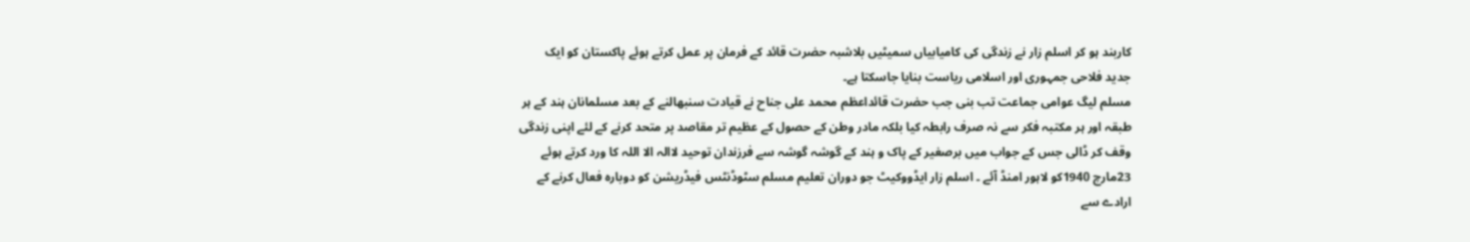کاربند ہو کر اسلم زار نے زندگی کی کامیابیاں سمیٹیں بلاشبہ حضرت قائد کے فرمان پر عمل کرتے ہوئے پاکستان کو ایک جدید فلاحی جمہوری اور اسلامی ریاست بنایا جاسکتا ہے۔
مسلم لیگ عوامی جماعت تب بنی جب حضرت قائداعظم محمد علی جناح نے قیادت سنبھالنے کے بعد مسلمانان ہند کے ہر طبقہ اور ہر مکتبہ فکر سے نہ صرف رابطہ کیا بلکہ مادر وطن کے حصول کے عظیم تر مقاصد پر متحد کرنے کے لئے اپنی زندگی وقف کر ڈالی جس کے جواب میں برصغیر کے پاک و ہند کے گوشہ گوشہ سے فرزندان توحید لاالہ الا اللہ کا ورد کرتے ہوئے 23مارچ 1940کو لاہور امنڈ آئے ۔ اسلم زار ایڈووکیٹ جو دوران تعلیم مسلم سٹوڈنٹس فیڈریشن کو دوبارہ فعال کرنے کے ارادے سے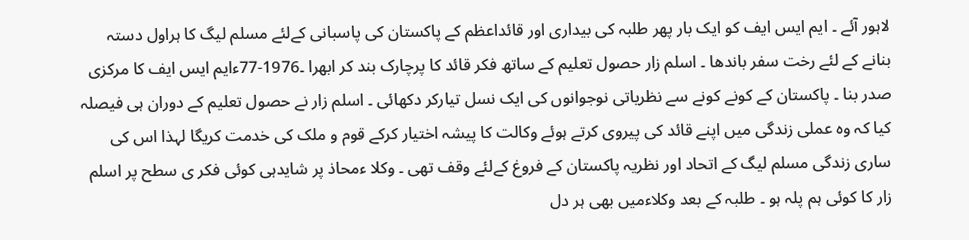لاہور آئے ۔ ایم ایس ایف کو ایک بار پھر طلبہ کی بیداری اور قائداعظم کے پاکستان کی پاسبانی کےلئے مسلم لیگ کا ہراول دستہ بنانے کے لئے رخت سفر باندھا ۔ اسلم زار حصول تعلیم کے ساتھ فکر قائد کا پرچارک بند کر ابھرا ۔1976-77ءایم ایس ایف کا مرکزی صدر بنا ۔ پاکستان کے کونے کونے سے نظریاتی نوجوانوں کی ایک نسل تیارکر دکھائی ۔ اسلم زار نے حصول تعلیم کے دوران ہی فیصلہ کیا کہ وہ عملی زندگی میں اپنے قائد کی پیروی کرتے ہوئے وکالت کا پیشہ اختیار کرکے قوم و ملک کی خدمت کریگا لہذا اس کی ساری زندگی مسلم لیگ کے اتحاد اور نظریہ پاکستان کے فروغ کےلئے وقف تھی ۔ وکلا ءمحاذ پر شایدہی کوئی فکر ی سطح پر اسلم زار کا کوئی ہم پلہ ہو ۔ طلبہ کے بعد وکلاءمیں بھی ہر دل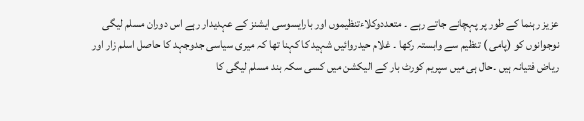عزیز رہنما کے طور پر پہچانے جاتے رہے ۔ متعددوکلاءتنظیموں اور بارایسوسی ایشنز کے عہدیدار رہے اس دوران مسلم لیگی نوجوانوں کو (پامی ) تنظیم سے وابستہ رکھا ۔ غلام حیدروائیں شہید کا کہنا تھا کہ میری سیاسی جدوجہد کا حاصل اسلم زار اور ریاض فتیانہ ہیں ۔حال ہی میں سپریم کورٹ بار کے الیکشن میں کسی سکہ بند مسلم لیگی کا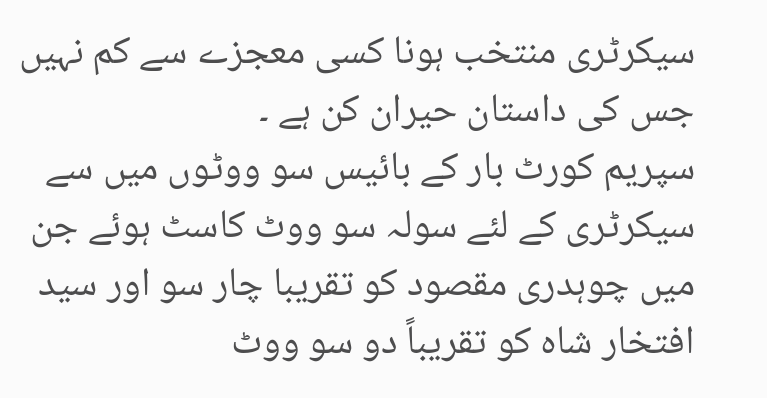سیکرٹری منتخب ہونا کسی معجزے سے کم نہیں جس کی داستان حیران کن ہے ۔
سپریم کورٹ بار کے بائیس سو ووٹوں میں سے سیکرٹری کے لئے سولہ سو ووٹ کاسٹ ہوئے جن میں چوہدری مقصود کو تقریبا چار سو اور سید افتخار شاہ کو تقریباً دو سو ووٹ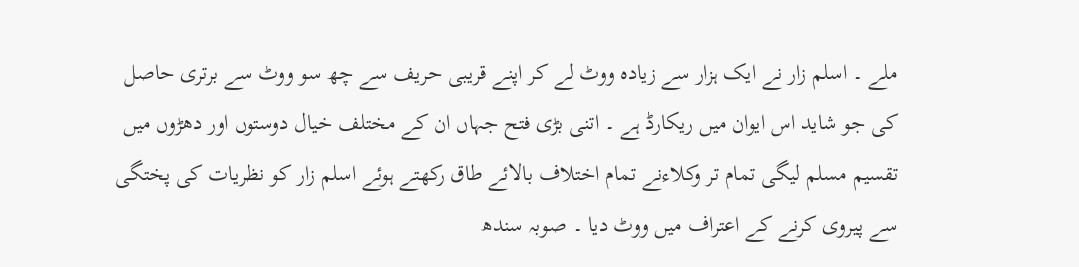ملے ۔ اسلم زار نے ایک ہزار سے زیادہ ووٹ لے کر اپنے قریبی حریف سے چھ سو ووٹ سے برتری حاصل کی جو شاید اس ایوان میں ریکارڈ ہے ۔ اتنی بڑی فتح جہاں ان کے مختلف خیال دوستوں اور دھڑوں میں تقسیم مسلم لیگی تمام تر وکلاءنے تمام اختلاف بالائے طاق رکھتے ہوئے اسلم زار کو نظریات کی پختگی سے پیروی کرنے کے اعتراف میں ووٹ دیا ۔ صوبہ سندھ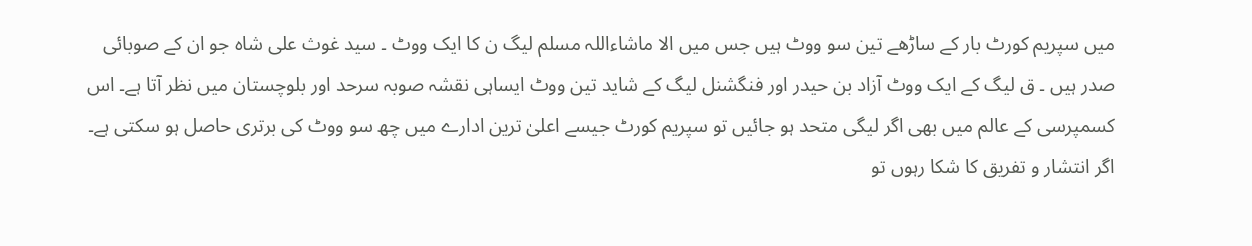میں سپریم کورٹ بار کے ساڑھے تین سو ووٹ ہیں جس میں الا ماشاءاللہ مسلم لیگ ن کا ایک ووٹ ۔ سید غوث علی شاہ جو ان کے صوبائی صدر ہیں ۔ ق لیگ کے ایک ووٹ آزاد بن حیدر اور فنگشنل لیگ کے شاید تین ووٹ ایساہی نقشہ صوبہ سرحد اور بلوچستان میں نظر آتا ہے۔ اس کسمپرسی کے عالم میں بھی اگر لیگی متحد ہو جائیں تو سپریم کورٹ جیسے اعلیٰ ترین ادارے میں چھ سو ووٹ کی برتری حاصل ہو سکتی ہے۔ اگر انتشار و تفریق کا شکا رہوں تو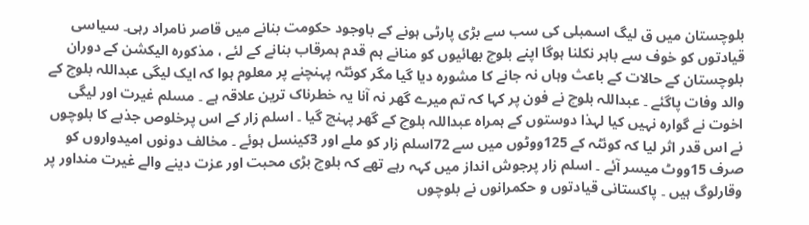بلوچستان میں ق لیگ اسمبلی کی سب سے بڑی پارٹی ہونے کے باوجود حکومت بنانے میں قاصر نامراد رہی۔ سیاسی قیادتوں کو خوف سے باہر نکلنا ہوگا اپنے بلوچ بھائیوں کو منانے ہم قدم ہمرقاب بنانے کے لئے ، مذکورہ الیکشن کے دوران بلوچستان کے حالات کے باعث وہاں نہ جانے کا مشورہ دیا گیا مگر کوئٹہ پہنچنے پر معلوم ہوا کہ ایک لیگی عبداللہ بلوچ کے والد وفات پاگئے ۔ عبداللہ بلوچ نے فون پر کہا کہ تم میرے گھر نہ آنا یہ خطرناک ترین علاقہ ہے ۔ مسلم غیرت اور لیگی اخوت نے گوارہ نہیں کیا لہذا دوستوں کے ہمراہ عبداللہ بلوچ کے گھر پہنچ گیا ۔ اسلم زار کے اس پرخلوص جذبے کا بلوچوں نے اس قدر اثر لیا کہ کوئٹہ کے 125ووٹوں میں سے 72اسلم زار کو ملے اور 3کینسل ہوئے ۔ مخالف دونوں امیدواروں کو صرف 15ووٹ میسر آئے ۔ اسلم زار پرجوش انداز میں کہہ رہے تھے کہ بلوچ بڑی محبت اور عزت دینے والے غیرت منداور پر وقارلوگ ہیں ۔ پاکستانی قیادتوں و حکمرانوں نے بلوچوں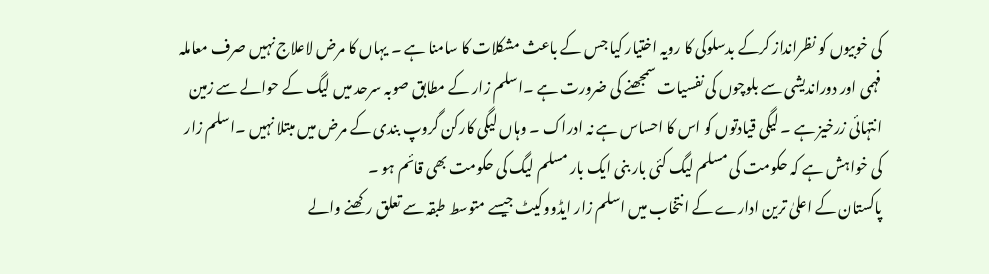کی خوبیوں کو نظرانداز کرکے بدسلوکی کا رویہ اختیار کیا جس کے باعث مشکلات کا سامنا ہے ۔ یہاں کا مرض لاعلاج نہیں صرف معاملہ فہمی اور دوراندیشی سے بلوچوں کی نفسیات سمجھنے کی ضرورت ہے ۔اسلم زار کے مطابق صوبہ سرحد میں لیگ کے حوالے سے زمین انتہائی زرخیز ہے ۔ لیگی قیادتوں کو اس کا احساس ہے نہ ادراک ۔ وہاں لیگی کارکن گروپ بندی کے مرض میں مبتلا نہیں ۔اسلم زار کی خواہش ہے کہ حکومت کی مسلم لیگ کئی بار بنی ایک بار مسلم لیگ کی حکومت بھی قائم ہو ۔
پاکستان کے اعلیٰ ترین ادارے کے انتخاب میں اسلم زار ایڈووکیٹ جیسے متوسط طبقہ سے تعلق رکھنے والے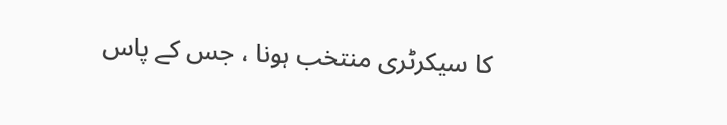کا سیکرٹری منتخب ہونا ، جس کے پاس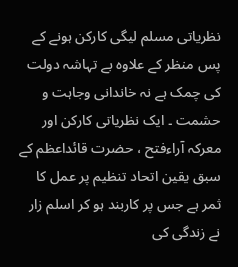نظریاتی مسلم لیگی کارکن ہونے کے پس منظر کے علاوہ بے تہاشہ دولت کی چمک ہے نہ خاندانی وجاہت و حشمت ۔ ایک نظریاتی کارکن اور معرکہ آراءفتح ، حضرت قائداعظم کے سبق یقین اتحاد تنظیم پر عمل کا ثمر ہے جس پر کاربند ہو کر اسلم زار نے زندگی کی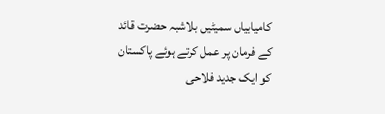کامیابیاں سمیٹیں بلاشبہ حضرت قائد کے فرمان پر عمل کرتے ہوئے پاکستان کو ایک جدید فلاحی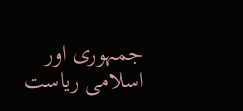جمہوری اور اسلامی ریاست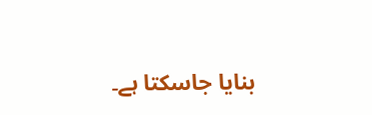بنایا جاسکتا ہے۔